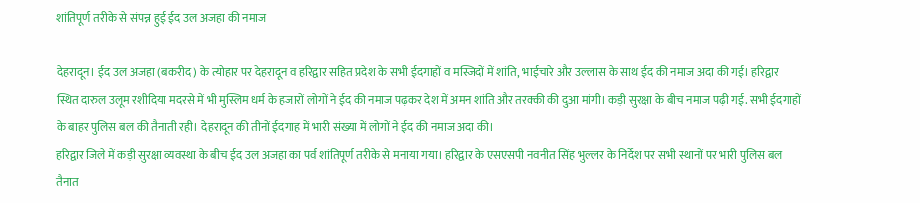शांतिपूर्ण तरीके से संपन्न हुई ईद उल अजहा की नमाज

देहरादून। ईद उल अजहा (बकरीद) के त्योहार पर देहरादून व हरिद्वार सहित प्रदेश के सभी ईदगाहों व मस्जिदों में शांति, भाईचारे और उल्लास के साथ ईद की नमाज अदा की गई। हरिद्वार स्थित दारुल उलूम रशीदिया मदरसे में भी मुस्लिम धर्म के हजारों लोगों ने ईद की नमाज पढ़कर देश में अमन शांति और तरक्की की दुआ मांगी। कड़ी सुरक्षा के बीच नमाज पढ़ी गई. सभी ईदगाहों के बाहर पुलिस बल की तैनाती रही। देहरादून की तीनों ईदगाह में भारी संख्या में लोगों ने ईद की नमाज अदा की।
हरिद्वार जिले में कड़ी सुरक्षा व्यवस्था के बीच ईद उल अजहा का पर्व शांतिपूर्ण तरीके से मनाया गया। हरिद्वार के एसएसपी नवनीत सिंह भुल्लर के निर्देश पर सभी स्थानों पर भारी पुलिस बल तैनात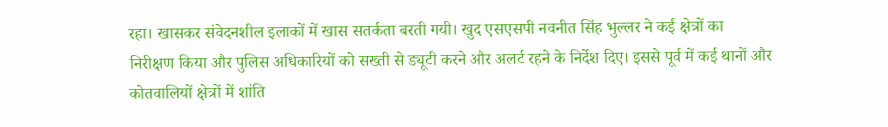रहा। खासकर संवेदनशील इलाकों में खास सतर्कता बरती गयी। खुद एसएसपी नवनीत सिंह भुल्लर ने कई क्षेत्रों का निरीक्षण किया और पुलिस अधिकारियों को सख्ती से ड्यूटी करने और अलर्ट रहने के निर्देश दिए। इससे पूर्व में कई थानों और कोतवालियों क्षेत्रों में शांति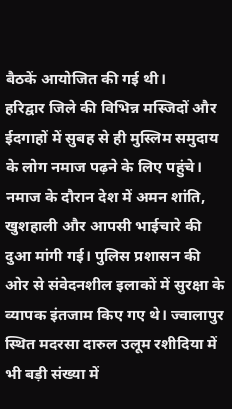बैठकें आयोजित की गई थी।
हरिद्वार जिले की विभिन्न मस्जिदों और ईदगाहों में सुबह से ही मुस्लिम समुदाय के लोग नमाज पढ़ने के लिए पहुंचे। नमाज के दौरान देश में अमन शांति, खुशहाली और आपसी भाईचारे की दुआ मांगी गई। पुलिस प्रशासन की ओर से संवेदनशील इलाकों में सुरक्षा के व्यापक इंतजाम किए गए थे। ज्वालापुर स्थित मदरसा दारुल उलूम रशीदिया में भी बड़ी संख्या में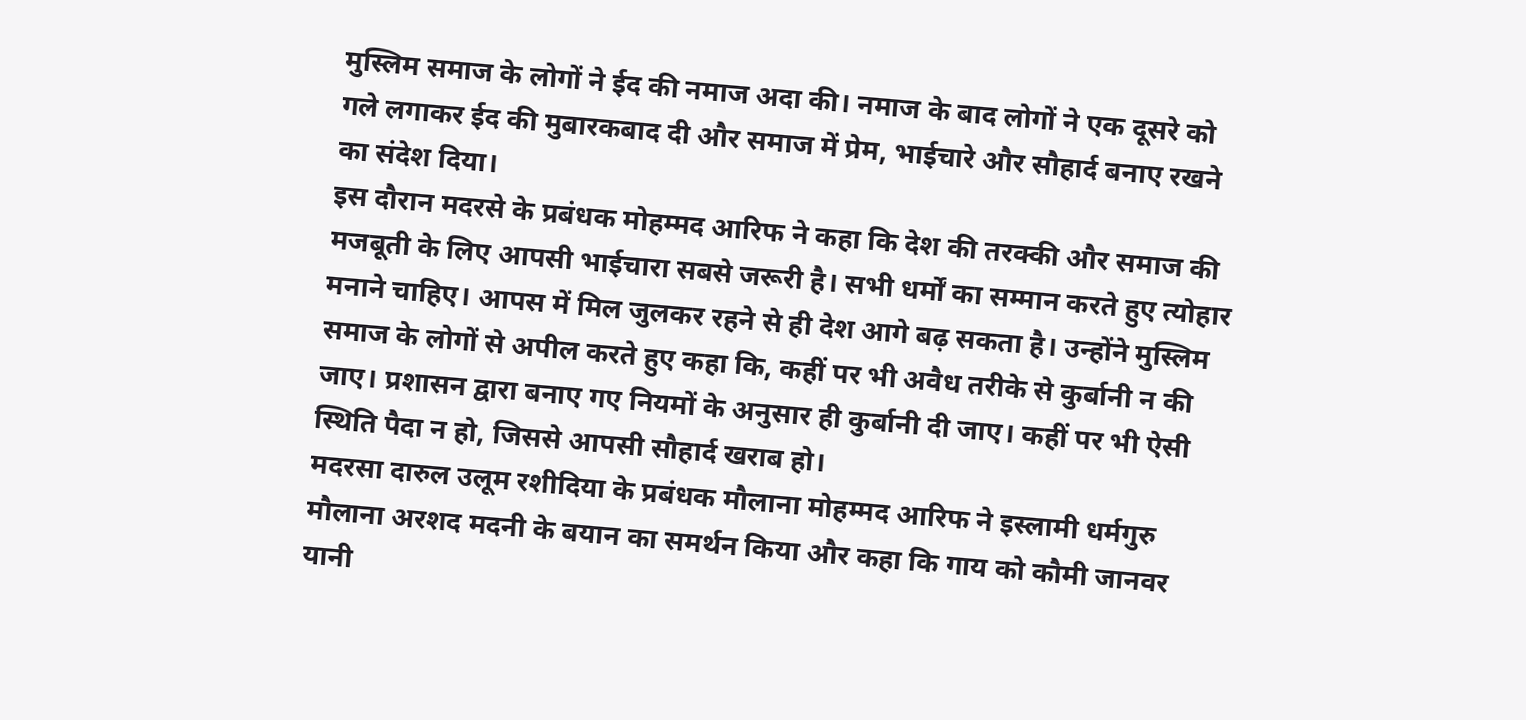मुस्लिम समाज के लोगों ने ईद की नमाज अदा की। नमाज के बाद लोगों ने एक दूसरे को गले लगाकर ईद की मुबारकबाद दी और समाज में प्रेम, भाईचारे और सौहार्द बनाए रखने का संदेश दिया।
इस दौरान मदरसे के प्रबंधक मोहम्मद आरिफ ने कहा कि देश की तरक्की और समाज की मजबूती के लिए आपसी भाईचारा सबसे जरूरी है। सभी धर्मों का सम्मान करते हुए त्योहार मनाने चाहिए। आपस में मिल जुलकर रहने से ही देश आगे बढ़ सकता है। उन्होंने मुस्लिम समाज के लोगों से अपील करते हुए कहा कि, कहीं पर भी अवैध तरीके से कुर्बानी न की जाए। प्रशासन द्वारा बनाए गए नियमों के अनुसार ही कुर्बानी दी जाए। कहीं पर भी ऐसी स्थिति पैदा न हो, जिससे आपसी सौहार्द खराब हो।
मदरसा दारुल उलूम रशीदिया के प्रबंधक मौलाना मोहम्मद आरिफ ने इस्लामी धर्मगुरु मौलाना अरशद मदनी के बयान का समर्थन किया और कहा कि गाय को कौमी जानवर यानी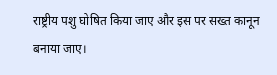राष्ट्रीय पशु घोषित किया जाए और इस पर सख्त कानून बनाया जाए।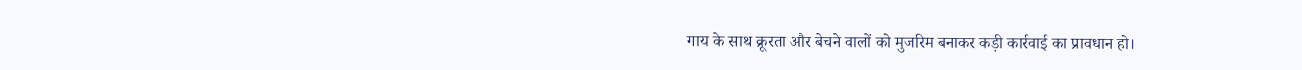गाय के साथ क्रूरता और बेचने वालों को मुजरिम बनाकर कड़ी कार्रवाई का प्रावधान हो।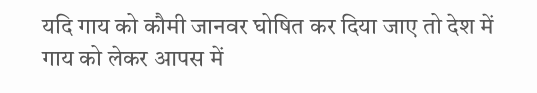यदि गाय को कौमी जानवर घोषित कर दिया जाए तो देश में गाय को लेकर आपस में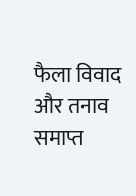फैला विवाद और तनाव समाप्त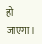हो जाएगा।